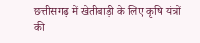छत्तीसगढ़ में खेतीबाड़ी के लिए कृषि यंत्रों की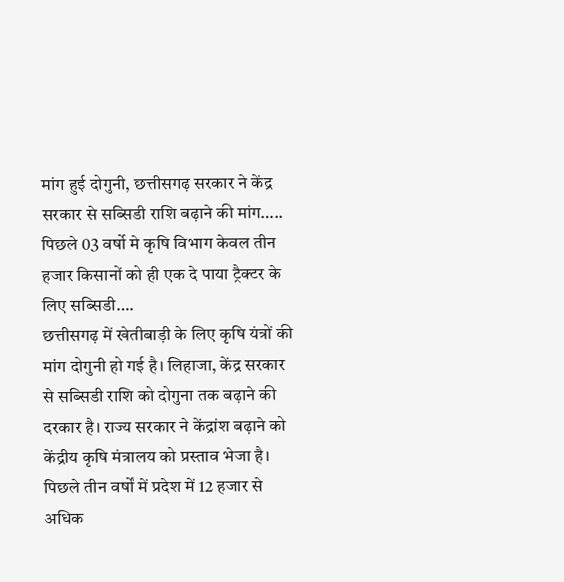मांग हुई दोगुनी, छत्तीसगढ़ सरकार ने केंद्र सरकार से सब्सिडी राशि बढ़ाने की मांग….. पिछले 03 वर्षो मे कृषि विभाग केवल तीन हजार किसानों को ही एक दे पाया ट्रैक्टर के लिए सब्सिडी….
छत्तीसगढ़ में खेतीबाड़ी के लिए कृषि यंत्रों की मांग दोगुनी हो गई है। लिहाजा, केंद्र सरकार से सब्सिडी राशि को दोगुना तक बढ़ाने की दरकार है। राज्य सरकार ने केंद्रांश बढ़ाने को केंद्रीय कृषि मंत्रालय को प्रस्ताव भेजा है।
पिछले तीन वर्षों में प्रदेश में 12 हजार से अधिक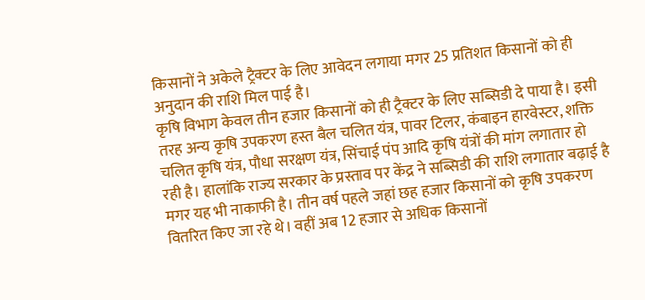किसानों ने अकेले ट्रैक्टर के लिए आवेदन लगाया मगर 25 प्रतिशत किसानों को ही अनुदान की राशि मिल पाई है।
कृषि विभाग केवल तीन हजार किसानों को ही ट्रैक्टर के लिए सब्सिडी दे पाया है। इसी तरह अन्य कृषि उपकरण हस्त बैल चलित यंत्र, पावर टिलर, कंबाइन हारवेस्टर, शक्ति चलित कृषि यंत्र, पौधा सरक्षण यंत्र, सिंचाई पंप आदि कृषि यंत्रों की मांग लगातार हो रही है। हालांकि राज्य सरकार के प्रस्ताव पर केंद्र ने सब्सिडी की राशि लगातार बढ़ाई है मगर यह भी नाकाफी है। तीन वर्ष पहले जहां छह हजार किसानों को कृषि उपकरण वितरित किए जा रहे थे। वहीं अब 12 हजार से अधिक किसानों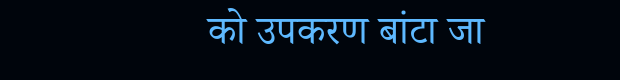को उपकरण बांटा जा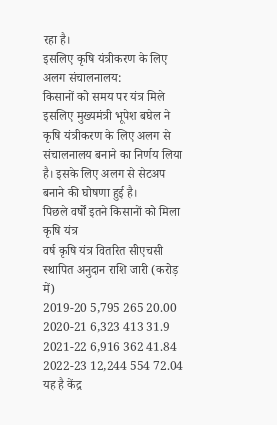रहा है।
इसलिए कृषि यंत्रीकरण के लिए अलग संचालनालय:
किसानों को समय पर यंत्र मिले इसलिए मुख्यमंत्री भूपेश बघेल ने कृषि यंत्रीकरण के लिए अलग से संचालनालय बनाने का निर्णय लिया है। इसके लिए अलग से सेटअप बनाने की घोषणा हुई है।
पिछले वर्षों इतने किसानों को मिला कृषि यंत्र
वर्ष कृषि यंत्र वितरित सीएचसी स्थापित अनुदान राशि जारी (करोड़ में)
2019-20 5,795 265 20.00
2020-21 6,323 413 31.9
2021-22 6,916 362 41.84
2022-23 12,244 554 72.04
यह है केंद्र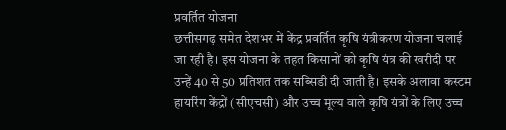प्रवर्तित योजना
छत्तीसगढ़ समेत देशभर में केंद्र प्रवर्तित कृषि यंत्रीकरण योजना चलाई जा रही है। इस योजना के तहत किसानों को कृषि यंत्र की खरीदी पर उन्हें 40 से 50 प्रतिशत तक सब्सिडी दी जाती है। इसके अलावा कस्टम हायरिंग केंद्रों (सीएचसी) और उच्च मूल्य वाले कृषि यंत्रों के लिए उच्च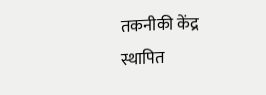तकनीकी केंद्र स्थापित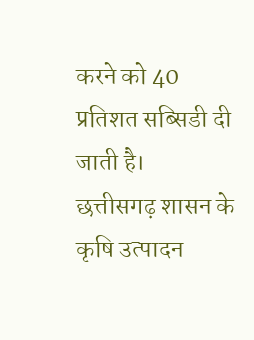करने को 40 प्रतिशत सब्सिडी दी जाती है।
छत्तीसगढ़ शासन के कृषि उत्पादन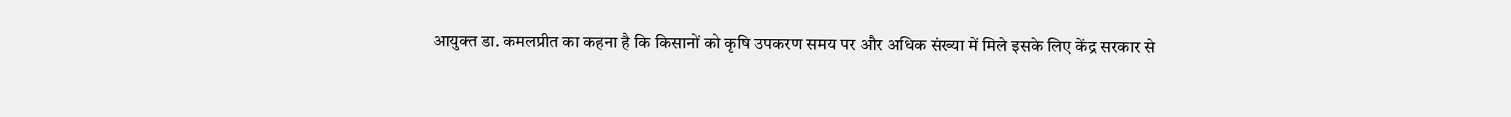आयुक्त डा. कमलप्रीत का कहना है कि किसानों को कृषि उपकरण समय पर और अधिक संख्या में मिले इसके लिए केंद्र सरकार से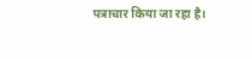पत्राचार किया जा रहा है।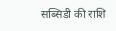सब्सिडी की राशि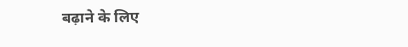बढ़ाने के लिए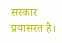सरकार प्रयासरत है।